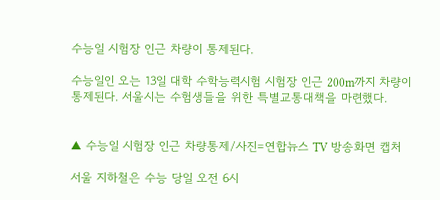수능일 시험장 인근 차량이 통제된다.

수능일인 오는 13일 대학 수학능력시험 시험장 인근 200m까지 차량이 통제된다. 서울시는 수험생들을 위한 특별교통대책을 마련했다.


▲ 수능일 시험장 인근 차량통제/사진=연합뉴스 TV 방송화면 캡처

서울 지하철은 수능 당일 오전 6시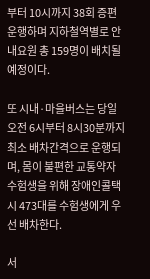부터 10시까지 38회 증편 운행하며 지하철역별로 안내요원 총 159명이 배치될 예정이다.

또 시내·마을버스는 당일 오전 6시부터 8시30분까지 최소 배차간격으로 운행되며, 몸이 불편한 교통약자 수험생을 위해 장애인콜택시 473대를 수험생에게 우선 배차한다.

서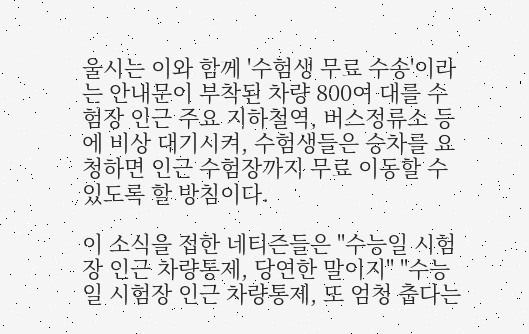울시는 이와 함께 '수험생 무료 수송'이라는 안내문이 부착된 차량 800여 대를 수험장 인근 주요 지하철역, 버스정류소 등에 비상 대기시켜, 수험생들은 승차를 요청하면 인근 수험장까지 무료 이동할 수 있도록 할 방침이다.

이 소식을 접한 네티즌들은 "수능일 시험장 인근 차량통제, 당연한 말이지" "수능일 시험장 인근 차량통제, 또 엄청 춥다는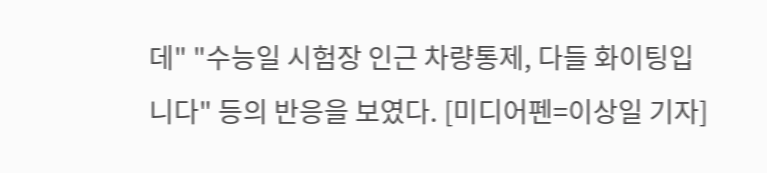데" "수능일 시험장 인근 차량통제, 다들 화이팅입니다" 등의 반응을 보였다. [미디어펜=이상일 기자]